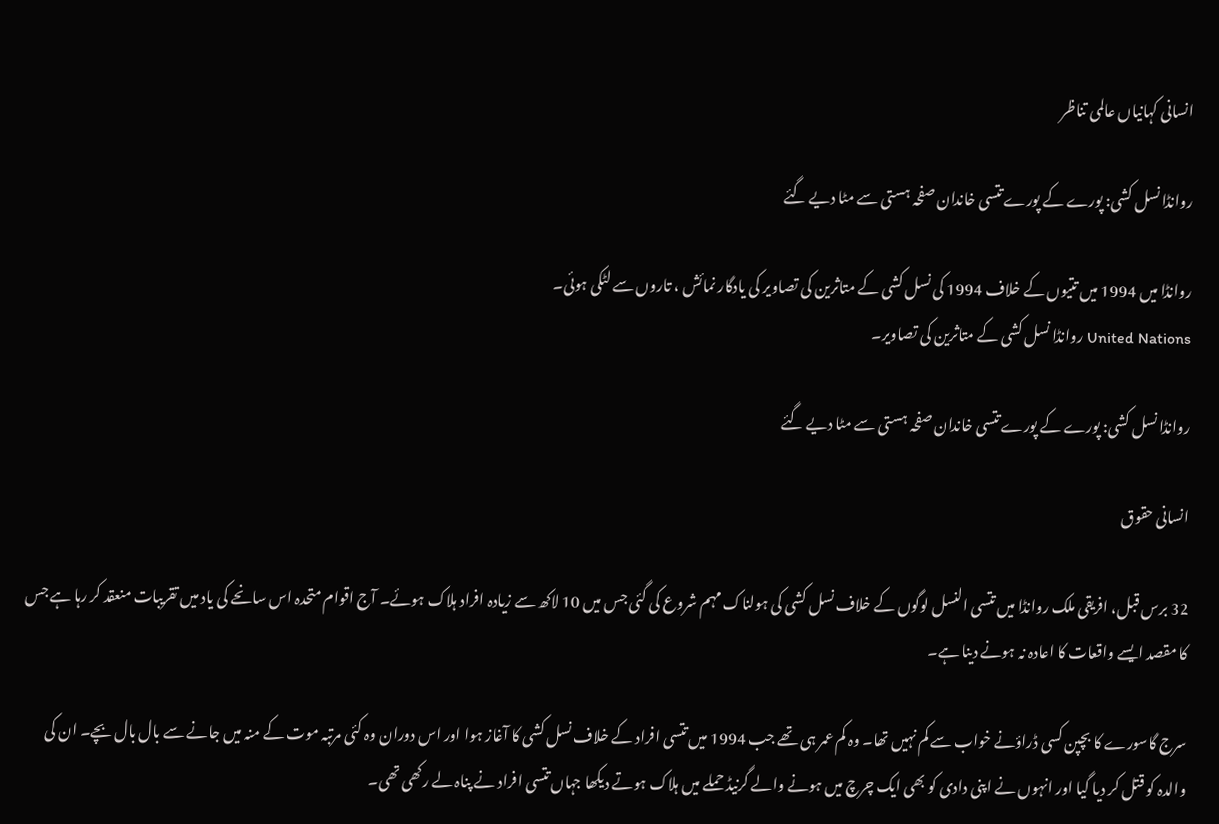انسانی کہانیاں عالمی تناظر

روانڈا نسل کشی: پورے کے پورے تتسی خاندان صفحہ ہستی سے مٹا دیے گئے

روانڈا میں 1994 میں تتیوں کے خلاف 1994 کی نسل کشی کے متاثرین کی تصاویر کی یادگار نمائش ، تاروں سے لٹکی ہوئی۔
United Nations روانڈا نسل کشی کے متاثرین کی تصاویر۔

روانڈا نسل کشی: پورے کے پورے تتسی خاندان صفحہ ہستی سے مٹا دیے گئے

انسانی حقوق

32 برس قبل، افریقی ملک روانڈا میں تتسی النسل لوگوں کے خلاف نسل کشی کی ہولناک مہم شروع کی گئی جس میں 10 لاکھ سے زیادہ افراد ہلاک ہوئے۔ آج اقوام متحدہ اس سانحے کی یاد میں تقریبات منعقد کر رہا ہے جس کا مقصد ایسے واقعات کا اعادہ نہ ہونے دینا ہے۔

سرج گاسورے کا بچپن کسی ڈراؤنے خواب سے کم نہیں تھا۔ وہ کم عمر ہی تھے جب 1994 میں تتسی افراد کے خلاف نسل کشی کا آغاز ہوا اور اس دوران وہ کئی مرتبہ موت کے منہ میں جانے سے بال بال بچے۔ ان کی والدہ کو قتل کر دیا گیا اور انہوں نے اپنی دادی کو بھی ایک چرچ میں ہونے والے گرنیڈ حملے میں ہلاک ہوتے دیکھا جہاں تتسی افراد نے پناہ لے رکھی تھی۔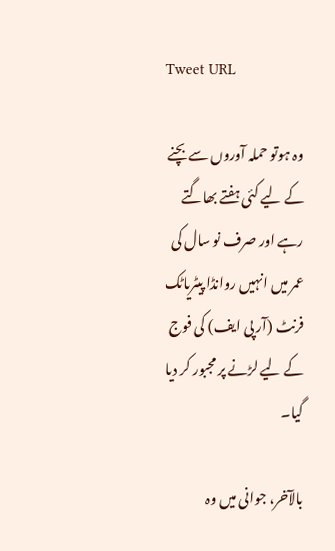Tweet URL

وہ ہوتو حملہ آوروں سے بچنے کے لیے کئی ہفتے بھاگتے رہے اور صرف نو سال کی عمر میں انہیں روانڈا پیٹریاٹک فرنٹ (آر پی ایف) کی فوج کے لیے لڑنے پر مجبور کر دیا گیا۔

بالآخر، جوانی میں وہ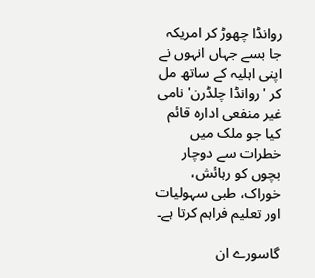روانڈا چھوڑ کر امریکہ جا بسے جہاں انہوں نے اپنی اہلیہ کے ساتھ مل کر 'روانڈا چلڈرن' نامی غیر منفعی ادارہ قائم کیا جو ملک میں خطرات سے دوچار بچوں کو رہائش، خوراک، طبی سہولیات اور تعلیم فراہم کرتا ہے۔

گاسورے ان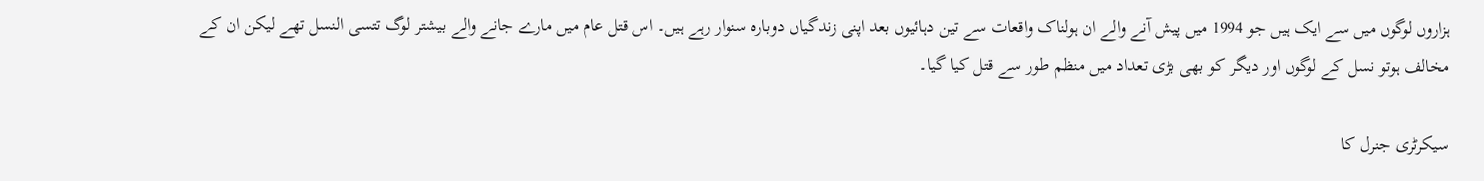ہزاروں لوگوں میں سے ایک ہیں جو 1994 میں پیش آنے والے ان ہولناک واقعات سے تین دہائیوں بعد اپنی زندگیاں دوبارہ سنوار رہے ہیں۔ اس قتل عام میں مارے جانے والے بیشتر لوگ تتسی النسل تھے لیکن ان کے مخالف ہوتو نسل کے لوگوں اور دیگر کو بھی بڑی تعداد میں منظم طور سے قتل کیا گیا۔

سیکرٹری جنرل کا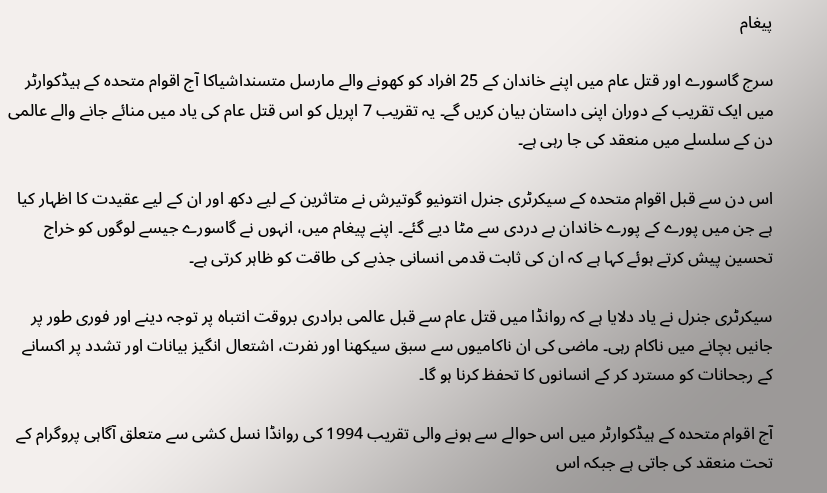پیغام

سرج گاسورے اور قتل عام میں اپنے خاندان کے 25 افراد کو کھونے والے مارسل متسنداشیاکا آج اقوام متحدہ کے ہیڈکوارٹر میں ایک تقریب کے دوران اپنی داستان بیان کریں گے۔ یہ تقریب 7 اپریل کو اس قتل عام کی یاد میں منائے جانے والے عالمی دن کے سلسلے میں منعقد کی جا رہی ہے۔

اس دن سے قبل اقوام متحدہ کے سیکرٹری جنرل انتونیو گوتیرش نے متاثرین کے لیے دکھ اور ان کے لیے عقیدت کا اظہار کیا ہے جن میں پورے کے پورے خاندان بے دردی سے مٹا دیے گئے۔ اپنے پیغام میں، انہوں نے گاسورے جیسے لوگوں کو خراج تحسین پیش کرتے ہوئے کہا ہے کہ ان کی ثابت قدمی انسانی جذبے کی طاقت کو ظاہر کرتی ہے۔

سیکرٹری جنرل نے یاد دلایا ہے کہ روانڈا میں قتل عام سے قبل عالمی برادری بروقت انتباہ پر توجہ دینے اور فوری طور پر جانیں بچانے میں ناکام رہی۔ ماضی کی ان ناکامیوں سے سبق سیکھنا اور نفرت، اشتعال انگیز بیانات اور تشدد پر اکسانے کے رجحانات کو مسترد کر کے انسانوں کا تحفظ کرنا ہو گا۔

آج اقوام متحدہ کے ہیڈکوارٹر میں اس حوالے سے ہونے والی تقریب 1994 کی روانڈا نسل کشی سے متعلق آگاہی پروگرام کے تحت منعقد کی جاتی ہے جبکہ اس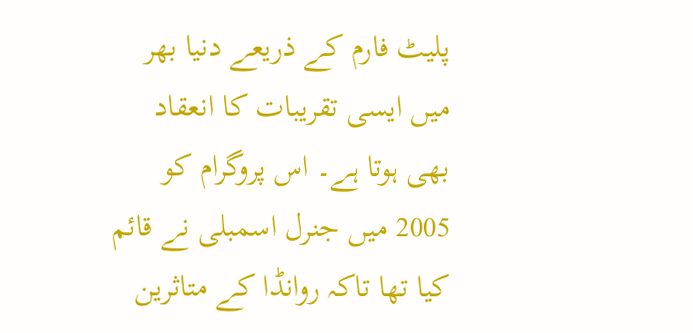پلیٹ فارم کے ذریعے دنیا بھر میں ایسی تقریبات کا انعقاد بھی ہوتا ہے۔ اس پروگرام کو 2005 میں جنرل اسمبلی نے قائم کیا تھا تاکہ روانڈا کے متاثرین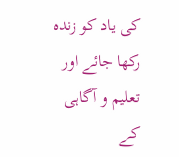کی یاد کو زندہ رکھا جائے اور تعلیم و آگاہی کے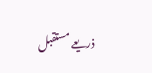ذریعے مستقبل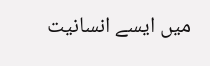میں ایسے انسانیت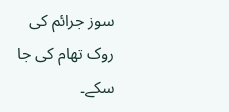سوز جرائم کی روک تھام کی جا سکے۔